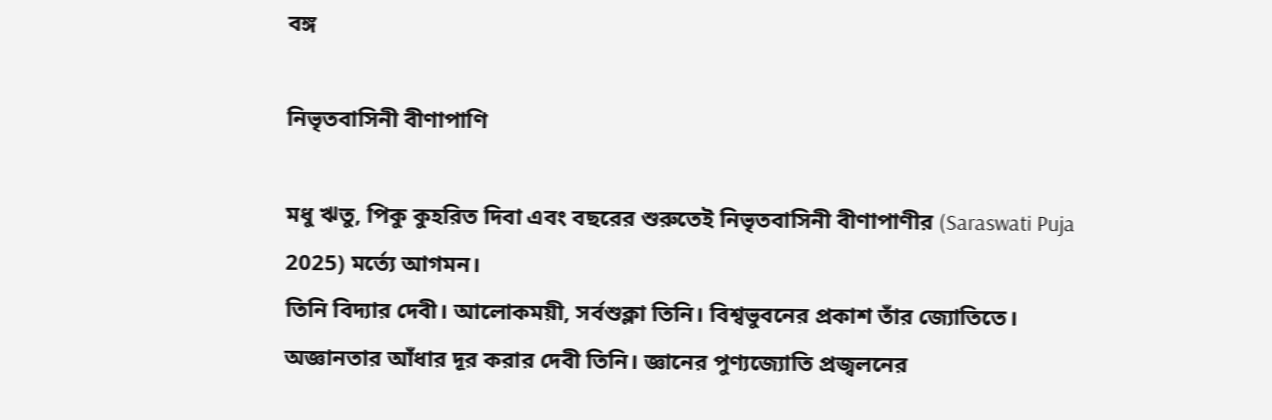বঙ্গ

নিভৃতবাসিনী বীণাপাণি

মধু ঋতু, পিকু কুহরিত দিবা এবং বছরের শুরুতেই নিভৃতবাসিনী বীণাপাণীর (Saraswati Puja 2025) মর্ত্যে আগমন।
তিনি বিদ্যার দেবী। আলোকময়ী, সর্বশুক্লা তিনি। বিশ্বভুবনের প্রকাশ তাঁর জ্যোতিতে। অজ্ঞানতার আঁধার দূর করার দেবী তিনি। জ্ঞানের পুণ্যজ্যোতি প্রজ্বলনের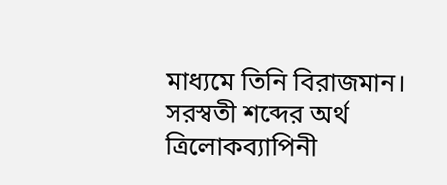মাধ্যমে তিনি বিরাজমান।
সরস্বতী শব্দের অর্থ ত্রিলোকব্যাপিনী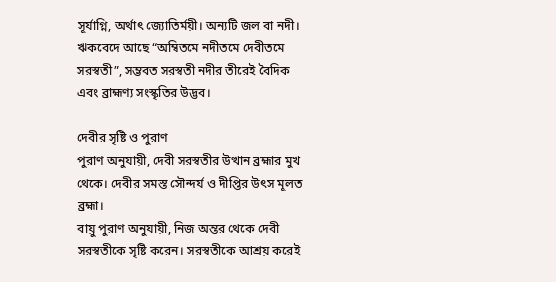সূর্যাগ্নি, অর্থাৎ জ্যোতির্ময়ী। অন্যটি জল বা নদী।
ঋকবেদে আছে “অম্বিতমে নদীতমে দেবীতমে সরস্বতী”, সম্ভবত সরস্বতী নদীর তীরেই বৈদিক এবং ব্রাহ্মণ্য সংস্কৃতির উদ্ভব।

দেবীর সৃষ্টি ও পুরাণ
পুরাণ অনুযায়ী, দেবী সরস্বতীর উত্থান ব্রহ্মার মুখ থেকে। দেবীর সমস্ত সৌন্দর্য ও দীপ্তির উৎস মূলত ব্রহ্মা।
বায়ু পুরাণ অনুযায়ী, নিজ অন্তর থেকে দেবী সরস্বতীকে সৃষ্টি করেন। সরস্বতীকে আশ্রয় করেই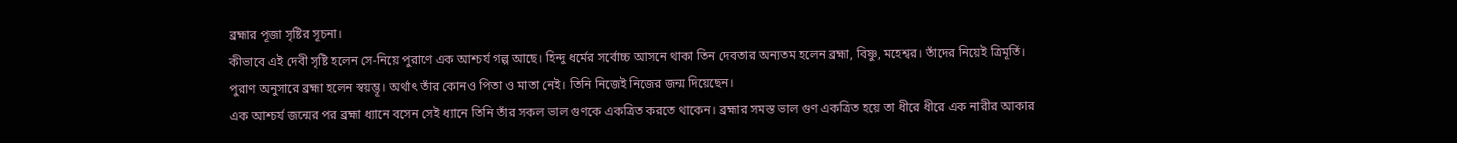ব্রহ্মার পূজা সৃষ্টির সূচনা।
কীভাবে এই দেবী সৃষ্টি হলেন সে-নিয়ে পুরাণে এক আশ্চর্য গল্প আছে। হিন্দু ধর্মের সর্বোচ্চ আসনে থাকা তিন দেবতার অন্যতম হলেন ব্রহ্মা, বিষ্ণু, মহেশ্বর। তাঁদের নিয়েই ত্রিমূর্তি।
পুরাণ অনুসারে ব্রহ্মা হলেন স্বয়ম্ভূ। অর্থাৎ তাঁর কোনও পিতা ও মাতা নেই। তিনি নিজেই নিজের জন্ম দিয়েছেন।
এক আশ্চর্য জন্মের পর ব্রহ্মা ধ্যানে বসেন সেই ধ্যানে তিনি তাঁর সকল ভাল গুণকে একত্রিত করতে থাকেন। ব্রহ্মার সমস্ত ভাল গুণ একত্রিত হয়ে তা ধীরে ধীরে এক নারীর আকার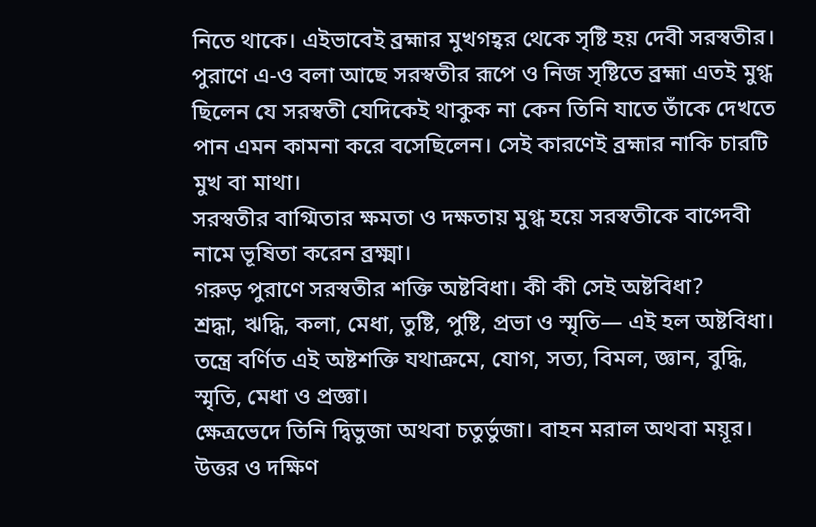নিতে থাকে। এইভাবেই ব্রহ্মার মুখগহ্বর থেকে সৃষ্টি হয় দেবী সরস্বতীর।
পুরাণে এ-ও বলা আছে সরস্বতীর রূপে ও নিজ সৃষ্টিতে ব্রহ্মা এতই মুগ্ধ ছিলেন যে সরস্বতী যেদিকেই থাকুক না কেন তিনি যাতে তাঁকে দেখতে পান এমন কামনা করে বসেছিলেন। সেই কারণেই ব্রহ্মার নাকি চারটি মুখ বা মাথা।
সরস্বতীর বাগ্মিতার ক্ষমতা ও দক্ষতায় মুগ্ধ হয়ে সরস্বতীকে বাগ্দেবী নামে ভূষিতা করেন ব্রক্ষ্মা।
গরুড় পুরাণে সরস্বতীর শক্তি অষ্টবিধা। কী কী সেই অষ্টবিধা?
শ্রদ্ধা, ঋদ্ধি, কলা, মেধা, তুষ্টি, পুষ্টি, প্রভা ও স্মৃতি— এই হল অষ্টবিধা। তন্ত্রে বর্ণিত এই অষ্টশক্তি যথাক্রমে, যোগ, সত্য, বিমল, জ্ঞান, বুদ্ধি, স্মৃতি, মেধা ও প্রজ্ঞা।
ক্ষেত্রভেদে তিনি দ্বিভুজা অথবা চতুর্ভুজা। বাহন মরাল অথবা ময়ূর।
উত্তর ও দক্ষিণ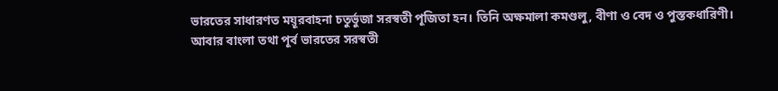ভারতের সাধারণত ময়ূরবাহনা চতুর্ভুজা সরস্বতী পূজিতা হন। তিনি অক্ষমালা কমণ্ডলু, বীণা ও বেদ ও পুস্তকধারিণী।
আবার বাংলা তথা পূর্ব ভারতের সরস্বতী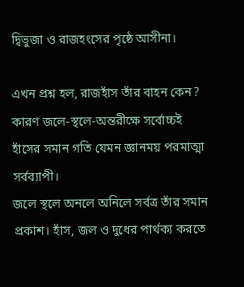দ্বিভুজা ও রাজহংসের পৃষ্ঠে আসীনা।

এখন প্রশ্ন হল, রাজহাঁস তাঁর বাহন কেন?
কারণ জলে-স্থলে-অন্তরীক্ষে সর্বোচ্চই হাঁসের সমান গতি যেমন জ্ঞানময় পরমাত্মা সর্বব্যাপী।
জলে স্থলে অনলে অনিলে সর্বত্র তাঁর সমান প্রকাশ। হাঁস, জল ও দুধের পার্থক্য করতে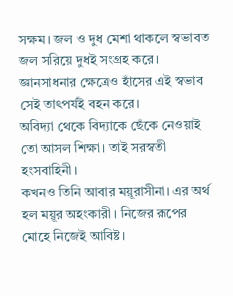সক্ষম। জল ও দুধ মেশা থাকলে স্বভাবত জল সরিয়ে দুধই সংগ্রহ করে। জ্ঞানসাধনার ক্ষেত্রেও হাঁসের এই স্বভাব সেই তাৎপর্যই বহন করে।
অবিদ্যা থেকে বিদ্যাকে ছেঁকে নেওয়াই তো আসল শিক্ষা। তাই সরস্বতী হংসবাহিনী।
কখনও তিনি আবার ময়ূরাসীনা। এর অর্থ হল ময়ূর অহংকারী। নিজের রূপের মোহে নিজেই আবিষ্ট।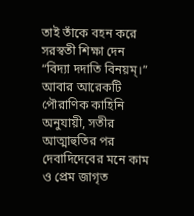তাই তাঁকে বহন করে সরস্বতী শিক্ষা দেন “বিদ্যা দদাতি বিনয়ম্।”
আবার আরেকটি পৌরাণিক কাহিনি অনুযায়ী, সতীর আত্মাহুতির পর দেবাদিদেবের মনে কাম ও প্রেম জাগৃত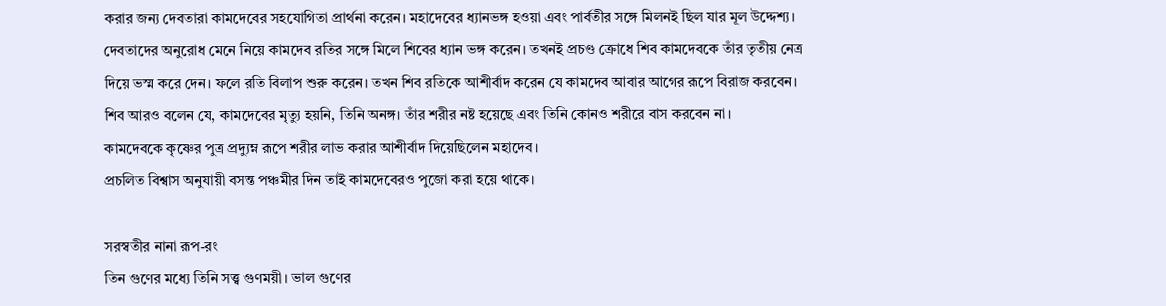করার জন্য দেবতারা কামদেবের সহযোগিতা প্রার্থনা করেন। মহাদেবের ধ্যানভঙ্গ হওয়া এবং পার্বতীর সঙ্গে মিলনই ছিল যার মূল উদ্দেশ্য।
দেবতাদের অনুরোধ মেনে নিয়ে কামদেব রতির সঙ্গে মিলে শিবের ধ্যান ভঙ্গ করেন। তখনই প্রচণ্ড ক্রোধে শিব কামদেবকে তাঁর তৃতীয় নেত্র দিয়ে ভস্ম করে দেন। ফলে রতি বিলাপ শুরু করেন। তখন শিব রতিকে আশীর্বাদ করেন যে কামদেব আবার আগের রূপে বিরাজ করবেন।
শিব আরও বলেন যে, কামদেবের মৃত্যু হয়নি, তিনি অনঙ্গ। তাঁর শরীর নষ্ট হয়েছে এবং তিনি কোনও শরীরে বাস করবেন না।
কামদেবকে কৃষ্ণের পুত্র প্রদ্যুম্ন রূপে শরীর লাভ করার আশীর্বাদ দিয়েছিলেন মহাদেব।
প্রচলিত বিশ্বাস অনুযায়ী বসন্ত পঞ্চমীর দিন তাই কামদেবেরও পুজো করা হয়ে থাকে।

সরস্বতীর নানা রূপ-রং
তিন গুণের মধ্যে তিনি সত্ত্ব গুণময়ী। ভাল গুণের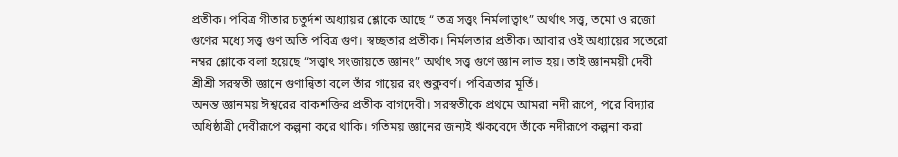প্রতীক। পবিত্র গীতার চতুর্দশ অধ্যায়র শ্লোকে আছে “ তত্র সত্ত্বং নির্মলাত্বাৎ” অর্থাৎ সত্ত্ব, তমো ও রজো গুণের মধ্যে সত্ত্ব গুণ অতি পবিত্র গুণ। স্বচ্ছতার প্রতীক। নির্মলতার প্রতীক। আবার ওই অধ্যায়ের সতেরো নম্বর শ্লোকে বলা হয়েছে “সত্ত্বাৎ সংজায়তে জ্ঞানং” অর্থাৎ সত্ত্ব গুণে জ্ঞান লাভ হয়। তাই জ্ঞানময়ী দেবী শ্রীশ্রী সরস্বতী জ্ঞানে গুণান্বিতা বলে তাঁর গায়ের রং শুক্লবর্ণ। পবিত্রতার মূর্তি।
অনন্ত জ্ঞানময় ঈশ্বরের বাকশক্তির প্রতীক বাগদেবী। সরস্বতীকে প্রথমে আমরা নদী রূপে, পরে বিদ্যার অধিষ্ঠাত্রী দেবীরূপে কল্পনা করে থাকি। গতিময় জ্ঞানের জন্যই ঋকবেদে তাঁকে নদীরূপে কল্পনা করা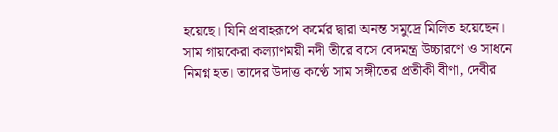হয়েছে। যিনি প্রবাহরূপে কর্মের দ্বারা অনন্ত সমুদ্রে মিলিত হয়েছেন।
সাম গায়কেরা কল্যাণময়ী নদী তীরে বসে বেদমন্ত্র উচ্চারণে ও সাধনে নিমগ্ন হত। তাদের উদাত্ত কণ্ঠে সাম সঙ্গীতের প্রতীকী বীণা, দেবীর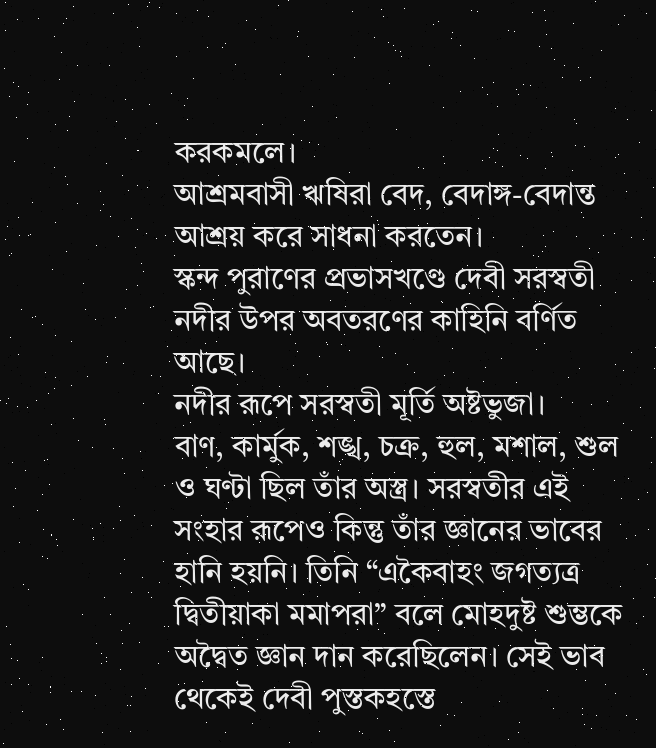করকমলে।
আশ্রমবাসী ঋষিরা বেদ, বেদাঙ্গ-বেদান্ত আশ্রয় করে সাধনা করতেন।
স্কন্দ পুরাণের প্রভাসখণ্ডে দেবী সরস্বতী নদীর উপর অবতরণের কাহিনি বর্ণিত আছে।
নদীর রূপে সরস্বতী মূর্তি অষ্টভুজা।
বাণ, কার্মুক, শঙ্খ, চক্র, হুল, মশাল, শুল ও ঘণ্টা ছিল তাঁর অস্ত্র। সরস্বতীর এই সংহার রূপেও কিন্তু তাঁর জ্ঞানের ভাবের হানি হয়নি। তিনি “একৈবাহং জগত্যত্র দ্বিতীয়াকা মমাপরা” বলে মোহদুষ্ট শুম্ভকে অদ্বৈত জ্ঞান দান করেছিলেন। সেই ভাব থেকেই দেবী পুস্তকহস্তে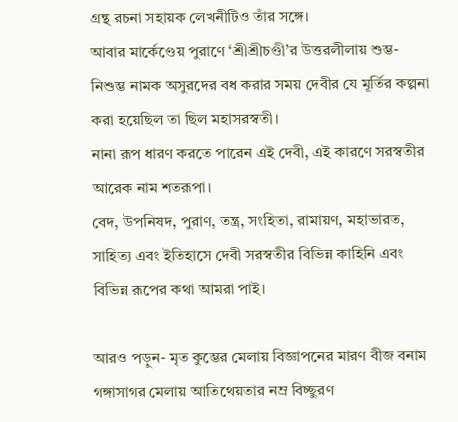গ্রন্থ রচনা সহায়ক লেখনীটিও তাঁর সঙ্গে।
আবার মার্কেণ্ডেয় পুরাণে ‘শ্রীশ্রীচণ্ডী’র উত্তরলীলায় শুম্ভ-নিশুম্ভ নামক অসুরদের বধ করার সময় দেবীর যে মূর্তির কল্পনা করা হয়েছিল তা ছিল মহাসরস্বতী।
নানা রূপ ধারণ করতে পারেন এই দেবী, এই কারণে সরস্বতীর আরেক নাম শতরূপা।
বেদ, উপনিষদ, পুরাণ, তন্ত্র, সংহিতা, রামায়ণ, মহাভারত, সাহিত্য এবং ইতিহাসে দেবী সরস্বতীর বিভিন্ন কাহিনি এবং বিভিন্ন রূপের কথা আমরা পাই।

আরও পড়ুন- মৃত কুম্ভের মেলায় বিজ্ঞাপনের মারণ বীজ বনাম গঙ্গাসাগর মেলায় আতিথেয়তার নম্র বিচ্ছুরণ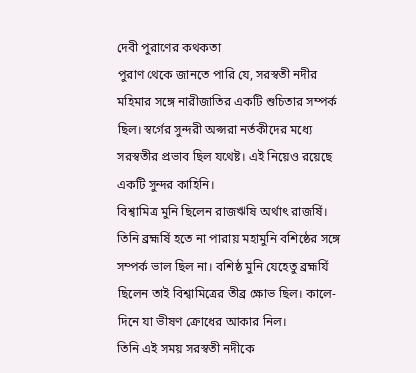দেবী পুরাণের কথকতা
পুরাণ থেকে জানতে পারি যে, সরস্বতী নদীর মহিমার সঙ্গে নারীজাতির একটি শুচিতার সম্পর্ক ছিল। স্বর্গের সুন্দরী অপ্সরা নর্তকীদের মধ্যে সরস্বতীর প্রভাব ছিল যথেষ্ট। এই নিয়েও রয়েছে একটি সুন্দর কাহিনি।
বিশ্বামিত্র মুনি ছিলেন রাজঋষি অর্থাৎ রাজর্ষি। তিনি ব্রহ্মর্ষি হতে না পারায় মহামুনি বশিষ্ঠের সঙ্গে সম্পর্ক ভাল ছিল না। বশিষ্ঠ মুনি যেহেতু ব্রহ্মর্যি ছিলেন তাই বিশ্বামিত্রের তীব্র ক্ষোভ ছিল। কালে-দিনে যা ভীষণ ক্রোধের আকার নিল।
তিনি এই সময় সরস্বতী নদীকে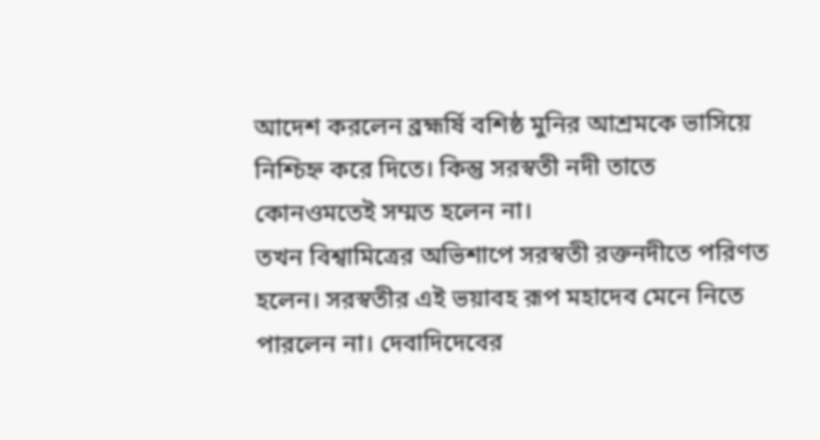আদেশ করলেন ব্রহ্মর্ষি বশিষ্ঠ মুনির আশ্রমকে ভাসিয়ে নিশ্চিহ্ন করে দিতে। কিন্তু সরস্বতী নদী তাতে কোনওমতেই সম্মত হলেন না।
তখন বিশ্বামিত্রের অভিশাপে সরস্বতী রক্তনদীতে পরিণত হলেন। সরস্বতীর এই ভয়াবহ রূপ মহাদেব মেনে নিতে পারলেন না। দেবাদিদেবের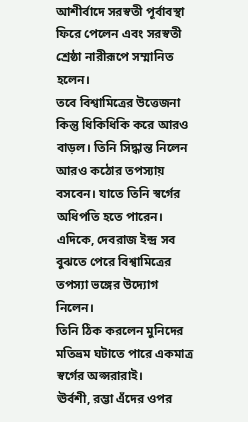আশীর্বাদে সরস্বতী পূর্বাবস্থা ফিরে পেলেন এবং সরস্বতী শ্রেষ্ঠা নারীরূপে সম্মানিত হলেন।
তবে বিশ্বামিত্রের উত্তেজনা কিন্তু ধিকিধিকি করে আরও বাড়ল। তিনি সিদ্ধান্ত নিলেন আরও কঠোর তপস্যায় বসবেন। যাতে তিনি স্বর্গের অধিপতি হতে পারেন। এদিকে, দেবরাজ ইন্দ্র সব বুঝতে পেরে বিশ্বামিত্রের তপস্যা ভঙ্গের উদ্যোগ নিলেন।
তিনি ঠিক করলেন মুনিদের মতিভ্রম ঘটাতে পারে একমাত্র স্বর্গের অপ্সরারাই।
ঊর্বশী, রম্ভা এঁদের ওপর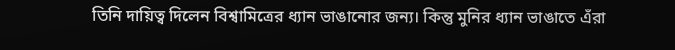তিনি দায়িত্ব দিলেন বিশ্বামিত্রের ধ্যান ভাঙানোর জন্য। কিন্তু মুনির ধ্যান ভাঙাতে এঁরা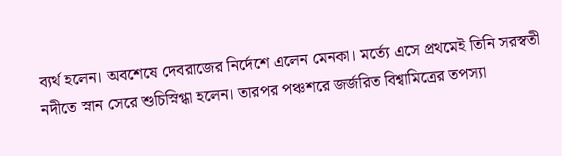ব্যর্থ হলেন। অবশেষে দেবরাজের নির্দেশে এলেন মেনকা। মর্ত্যে এসে প্রথমেই তিনি সরস্বতী নদীতে স্নান সেরে শুচিস্নিগ্ধা হলেন। তারপর পঞ্চশরে জর্জরিত বিশ্বামিত্রের তপস্যা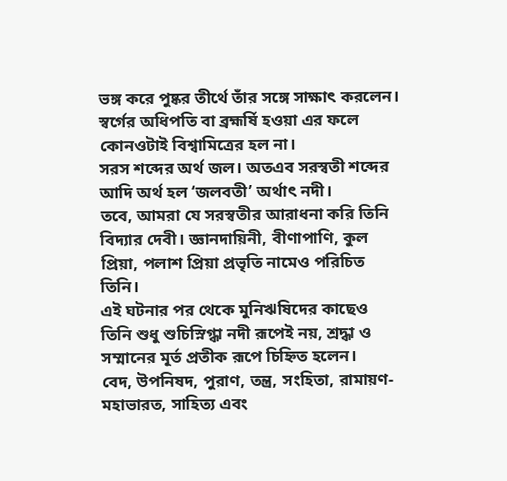ভঙ্গ করে পুষ্কর তীর্থে তাঁর সঙ্গে সাক্ষাৎ করলেন। স্বর্গের অধিপতি বা ব্রহ্মর্ষি হওয়া এর ফলে কোনওটাই বিশ্বামিত্রের হল না।
সরস শব্দের অর্থ জল। অতএব সরস্বতী শব্দের আদি অর্থ হল ‘জলবতী’ অর্থাৎ নদী।
তবে, আমরা যে সরস্বতীর আরাধনা করি তিনি বিদ্যার দেবী। জ্ঞানদায়িনী, বীণাপাণি, কুল প্রিয়া, পলাশ প্রিয়া প্রভৃতি নামেও পরিচিত তিনি।
এই ঘটনার পর থেকে মুনিঋষিদের কাছেও তিনি শুধু শুচিস্নিগ্ধা নদী রূপেই নয়, শ্রদ্ধা ও সম্মানের মূর্ত প্রতীক রূপে চিহ্নিত হলেন।
বেদ, উপনিষদ, পুরাণ, তন্ত্র, সংহিতা, রামায়ণ-মহাভারত, সাহিত্য এবং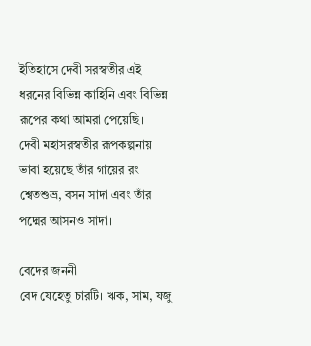ইতিহাসে দেবী সরস্বতীর এই ধরনের বিভিন্ন কাহিনি এবং বিভিন্ন রূপের কথা আমরা পেয়েছি।
দেবী মহাসরস্বতীর রূপকল্পনায় ভাবা হয়েছে তাঁর গায়ের রং শ্বেতশুভ্র, বসন সাদা এবং তাঁর পদ্মের আসনও সাদা।

বেদের জননী
বেদ যেহেতু চারটি। ঋক, সাম, যজু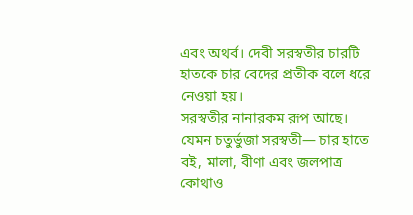এবং অথর্ব। দেবী সরস্বতীর চারটি হাতকে চার বেদের প্রতীক বলে ধরে নেওয়া হয়।
সরস্বতীর নানারকম রূপ আছে। যেমন চতুর্ভুজা সরস্বতী— চার হাতে বই, মালা, বীণা এবং জলপাত্র কোথাও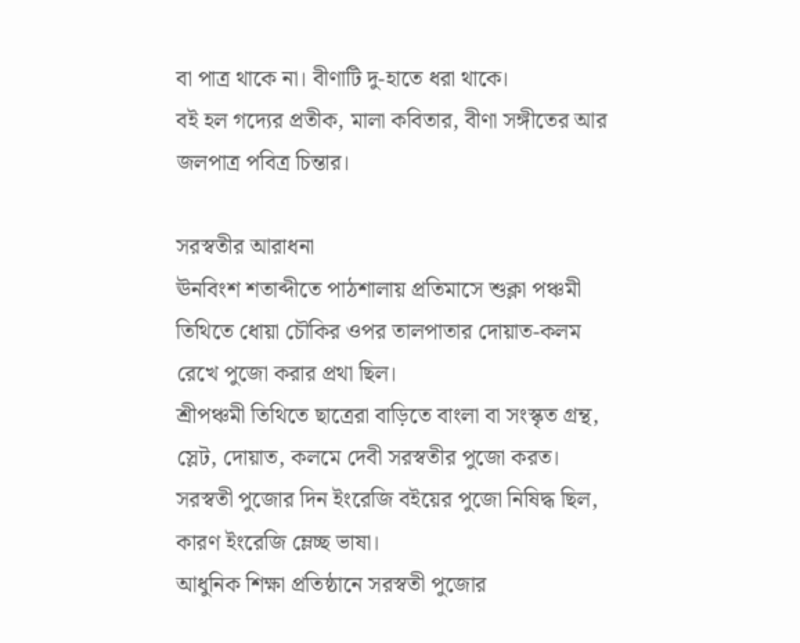বা পাত্র থাকে না। বীণাটি দু-হাতে ধরা থাকে।
বই হল গদ্যের প্রতীক, মালা কবিতার, বীণা সঙ্গীতের আর জলপাত্র পবিত্র চিন্তার।

সরস্বতীর আরাধনা
ঊনবিংশ শতাব্দীতে পাঠশালায় প্রতিমাসে শুক্লা পঞ্চমী তিথিতে ধোয়া চৌকির ওপর তালপাতার দোয়াত-কলম রেখে পুজো করার প্রথা ছিল।
শ্রীপঞ্চমী তিথিতে ছাত্রেরা বাড়িতে বাংলা বা সংস্কৃত গ্রন্থ, স্লেট, দোয়াত, কলমে দেবী সরস্বতীর পুজো করত। সরস্বতী পুজোর দিন ইংরেজি বইয়ের পুজো নিষিদ্ধ ছিল, কারণ ইংরেজি ম্লেচ্ছ ভাষা।
আধুনিক শিক্ষা প্রতিষ্ঠানে সরস্বতী পুজোর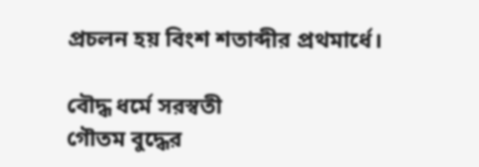প্রচলন হয় বিংশ শতাব্দীর প্রথমার্ধে।

বৌদ্ধ ধর্মে সরস্বতী
গৌতম বুদ্ধের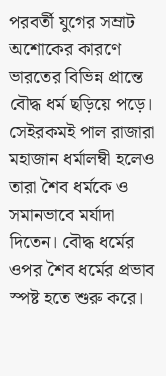পরবর্তী যুগের সম্রাট অশোকের কারণে ভারতের বিভিন্ন প্রান্তে বৌদ্ধ ধর্ম ছড়িয়ে পড়ে।
সেইরকমই পাল রাজারা মহাজান ধর্মালম্বী হলেও তারা শৈব ধর্মকে ও সমানভাবে মর্যাদা দিতেন। বৌদ্ধ ধর্মের ওপর শৈব ধর্মের প্রভাব স্পষ্ট হতে শুরু করে।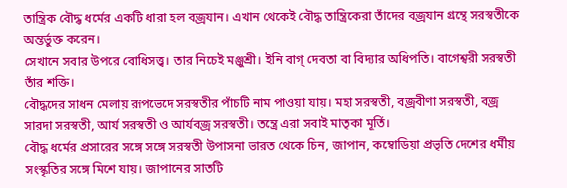তান্ত্রিক বৌদ্ধ ধর্মের একটি ধারা হল বজ্রযান। এখান থেকেই বৌদ্ধ তান্ত্রিকেরা তাঁদের বজ্রযান গ্রন্থে সরস্বতীকে অন্তর্ভুক্ত করেন।
সেখানে সবার উপরে বোধিসত্ত্ব। তার নিচেই মঞ্জুশ্রী। ইনি বাগ্ দেবতা বা বিদ্যার অধিপতি। বাগেশ্বরী সরস্বতী তাঁর শক্তি।
বৌদ্ধদের সাধন মেলায় রূপভেদে সরস্বতীর পাঁচটি নাম পাওয়া যায়। মহা সরস্বতী, বজ্রবীণা সরস্বতী, বজ্র সারদা সরস্বতী, আর্য সরস্বতী ও আর্যবজ্র সরস্বতী। তন্ত্রে এরা সবাই মাতৃকা মূর্তি।
বৌদ্ধ ধর্মের প্রসারের সঙ্গে সঙ্গে সরস্বতী উপাসনা ভারত থেকে চিন, জাপান, কম্বোডিয়া প্রভৃতি দেশের ধর্মীয় সংস্কৃতির সঙ্গে মিশে যায়। জাপানের সাতটি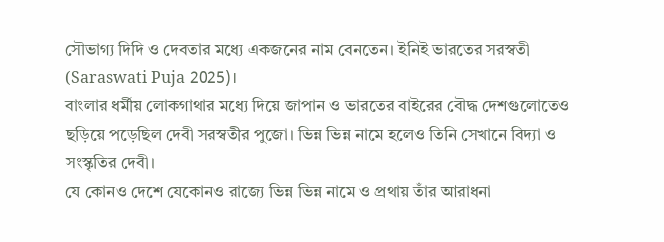সৌভাগ্য দিদি ও দেবতার মধ্যে একজনের নাম বেনতেন। ইনিই ভারতের সরস্বতী (Saraswati Puja 2025)।
বাংলার ধর্মীয় লোকগাথার মধ্যে দিয়ে জাপান ও ভারতের বাইরের বৌদ্ধ দেশগুলোতেও ছড়িয়ে পড়েছিল দেবী সরস্বতীর পুজো। ভিন্ন ভিন্ন নামে হলেও তিনি সেখানে বিদ্যা ও সংস্কৃতির দেবী।
যে কোনও দেশে যেকোনও রাজ্যে ভিন্ন ভিন্ন নামে ও প্রথায় তাঁর আরাধনা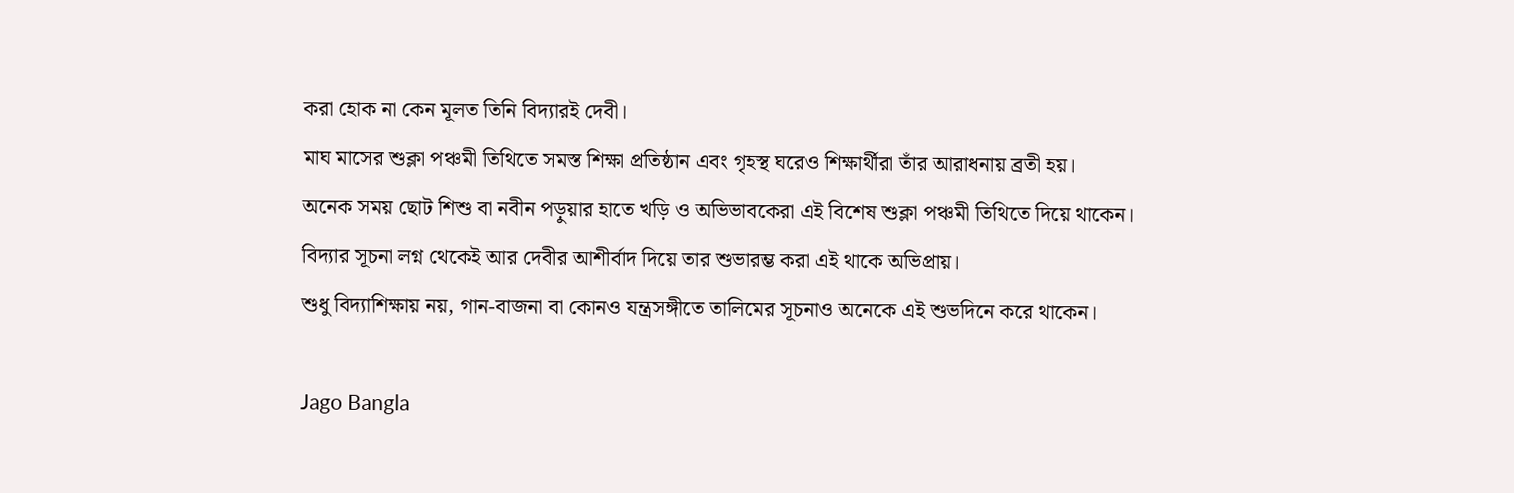করা হোক না কেন মূলত তিনি বিদ্যারই দেবী।
মাঘ মাসের শুক্লা পঞ্চমী তিথিতে সমস্ত শিক্ষা প্রতিষ্ঠান এবং গৃহস্থ ঘরেও শিক্ষার্থীরা তাঁর আরাধনায় ব্রতী হয়।
অনেক সময় ছোট শিশু বা নবীন পড়ুয়ার হাতে খড়ি ও অভিভাবকেরা এই বিশেষ শুক্লা পঞ্চমী তিথিতে দিয়ে থাকেন।
বিদ্যার সূচনা লগ্ন থেকেই আর দেবীর আশীর্বাদ দিয়ে তার শুভারম্ভ করা এই থাকে অভিপ্রায়।
শুধু বিদ্যাশিক্ষায় নয়, গান-বাজনা বা কোনও যন্ত্রসঙ্গীতে তালিমের সূচনাও অনেকে এই শুভদিনে করে থাকেন।

Jago Bangla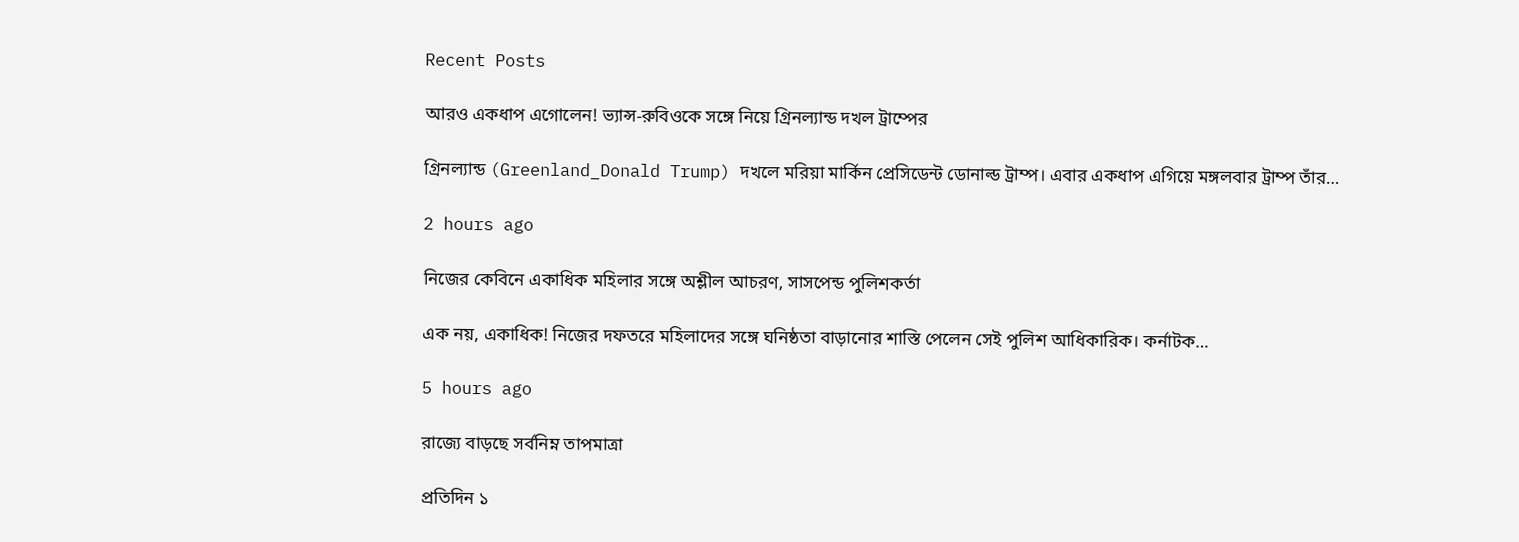Recent Posts

আরও একধাপ এগোলেন! ভ্যান্স-রুবিওকে সঙ্গে নিয়ে গ্রিনল্যান্ড দখল ট্রাম্পের

গ্রিনল্যান্ড (Greenland_Donald Trump) দখলে মরিয়া মার্কিন প্রেসিডেন্ট ডোনাল্ড ট্রাম্প। এবার একধাপ এগিয়ে মঙ্গলবার ট্রাম্প তাঁর…

2 hours ago

নিজের কেবিনে একাধিক মহিলার সঙ্গে অশ্লীল আচরণ, সাসপেন্ড পুলিশকর্তা

এক নয়, একাধিক! নিজের দফতরে মহিলাদের সঙ্গে ঘনিষ্ঠতা বাড়ানোর শাস্তি পেলেন সেই পুলিশ আধিকারিক। কর্নাটক…

5 hours ago

রাজ্যে বাড়ছে সর্বনিম্ন তাপমাত্রা

প্রতিদিন ১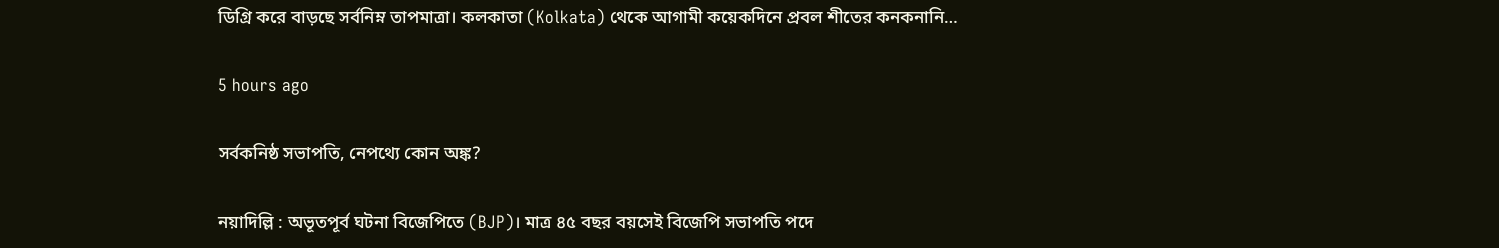ডিগ্রি করে বাড়ছে সর্বনিম্ন তাপমাত্রা। কলকাতা (Kolkata) থেকে আগামী কয়েকদিনে প্রবল শীতের কনকনানি…

5 hours ago

সর্বকনিষ্ঠ সভাপতি, নেপথ্যে কোন অঙ্ক?

নয়াদিল্লি : অভূতপূর্ব ঘটনা বিজেপিতে (BJP)। মাত্র ৪৫ বছর বয়সেই বিজেপি সভাপতি পদে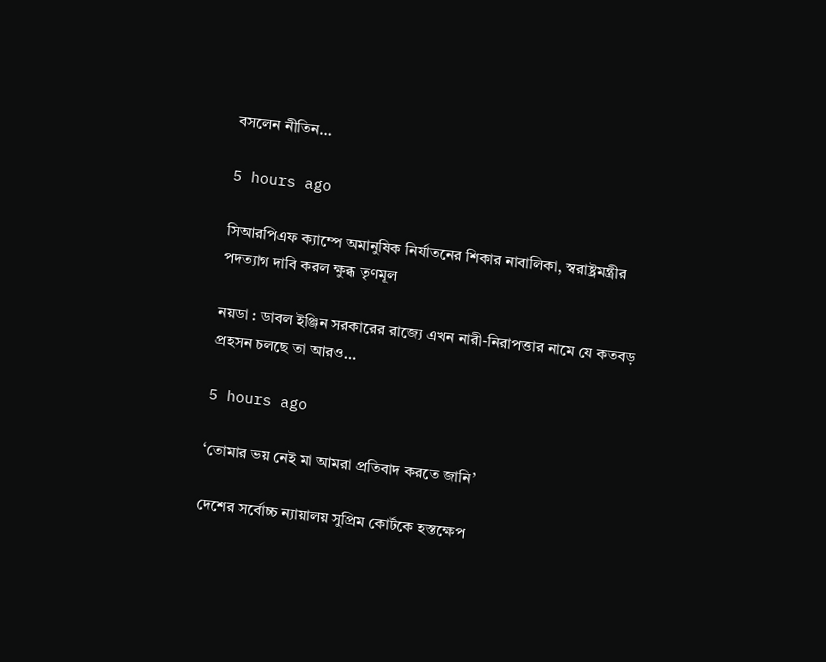বসলেন নীতিন…

5 hours ago

সিআরপিএফ ক্যাম্পে অমানুষিক নির্যাতনের শিকার নাবালিকা, স্বরাষ্ট্রমন্ত্রীর পদত্যাগ দাবি করল ক্ষুব্ধ তৃণমূল

নয়ডা : ডাবল ইঞ্জিন সরকারের রাজ্যে এখন নারী-নিরাপত্তার নামে যে কতবড় প্রহসন চলছে তা আরও…

5 hours ago

‘তোমার ভয় নেই মা আমরা প্রতিবাদ করতে জানি’

দেশের সর্বোচ্চ ন্যায়ালয় সুপ্রিম কোর্টকে হস্তক্ষেপ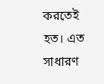করতেই হত। এত সাধারণ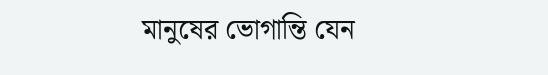মানুষের ভোগান্তি যেন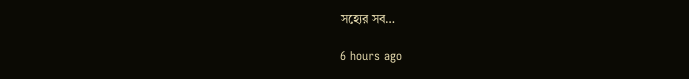সহ্যের সব…

6 hours ago